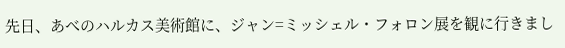先日、あべのハルカス美術館に、ジャン=ミッシェル・フォロン展を観に行きまし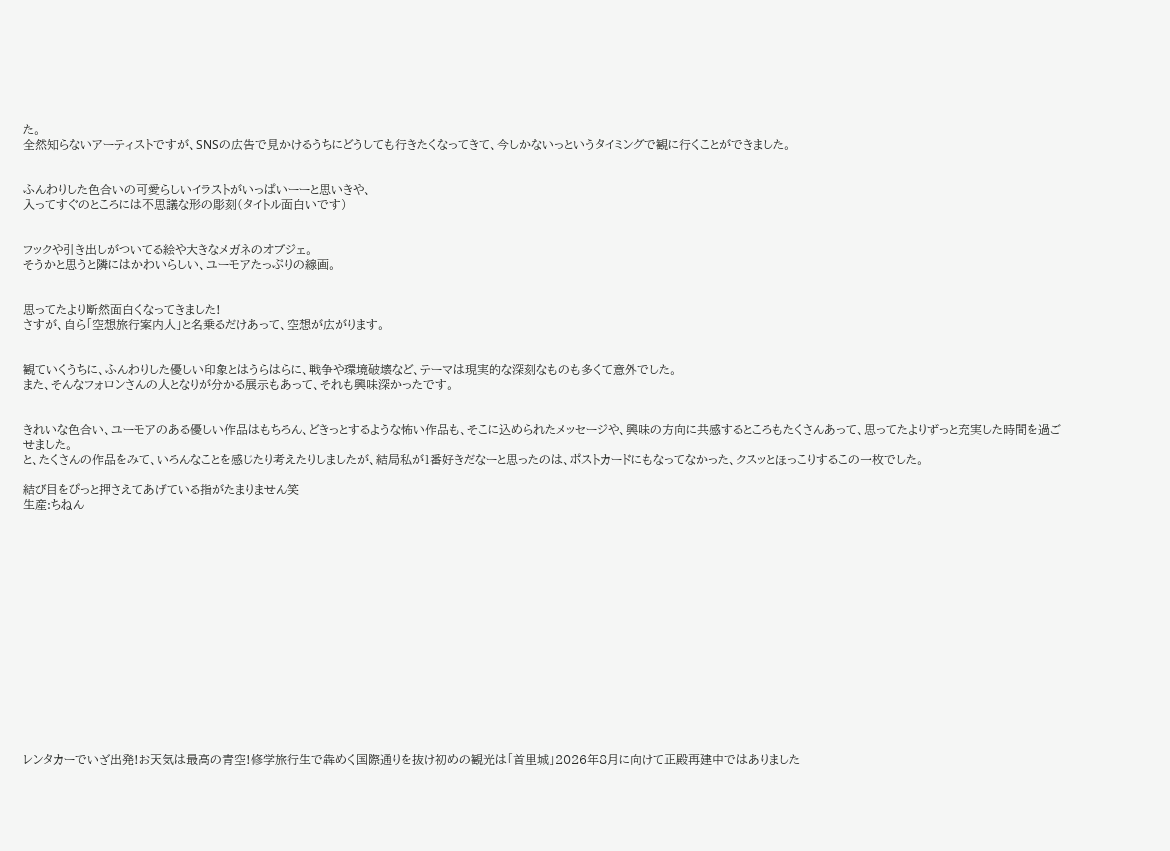た。
全然知らないアーティストですが、SNSの広告で見かけるうちにどうしても行きたくなってきて、今しかないっというタイミングで観に行くことができました。


ふんわりした色合いの可愛らしいイラストがいっぱいーーと思いきや、
入ってすぐのところには不思議な形の彫刻(タイトル面白いです)


フックや引き出しがついてる絵や大きなメガネのオブジェ。
そうかと思うと隣にはかわいらしい、ユーモアたっぷりの線画。


思ってたより断然面白くなってきました!
さすが、自ら「空想旅行案内人」と名乗るだけあって、空想が広がります。


観ていくうちに、ふんわりした優しい印象とはうらはらに、戦争や環境破壊など、テーマは現実的な深刻なものも多くて意外でした。
また、そんなフォロンさんの人となりが分かる展示もあって、それも興味深かったです。


きれいな色合い、ユーモアのある優しい作品はもちろん、どきっとするような怖い作品も、そこに込められたメッセージや、興味の方向に共感するところもたくさんあって、思ってたよりずっと充実した時間を過ごせました。
と、たくさんの作品をみて、いろんなことを感じたり考えたりしましたが、結局私が1番好きだなーと思ったのは、ポストカードにもなってなかった、クスッとほっこりするこの一枚でした。

結び目をぴっと押さえてあげている指がたまりません笑
生産:ちねん
















レンタカーでいざ出発!お天気は最高の青空!修学旅行生で犇めく国際通りを抜け初めの観光は「首里城」2026年8月に向けて正殿再建中ではありました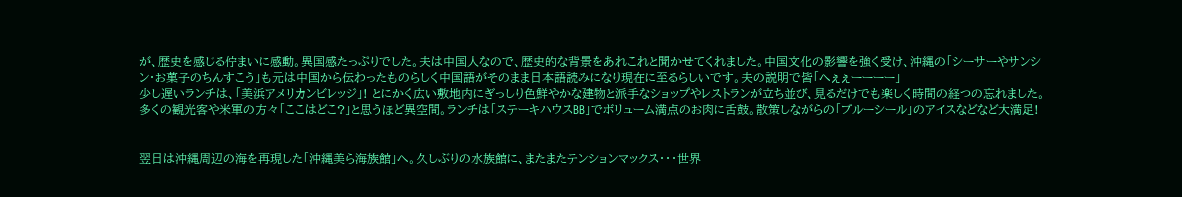が、歴史を感じる佇まいに感動。異国感たっぷりでした。夫は中国人なので、歴史的な背景をあれこれと聞かせてくれました。中国文化の影響を強く受け、沖縄の「シーサーやサンシン・お菓子のちんすこう」も元は中国から伝わったものらしく中国語がそのまま日本語読みになり現在に至るらしいです。夫の説明で皆「へぇぇーーーー」
少し遅いランチは、「美浜アメリカンビレッジ」! とにかく広い敷地内にぎっしり色鮮やかな建物と派手なショップやレストランが立ち並び、見るだけでも楽しく時間の経つの忘れました。多くの観光客や米軍の方々「ここはどこ?」と思うほど異空間。ランチは「ステーキハウスBB」でボリューム満点のお肉に舌鼓。散策しながらの「ブルーシール」のアイスなどなど大満足!


翌日は沖縄周辺の海を再現した「沖縄美ら海族館」へ。久しぶりの水族館に、またまたテンションマックス・・・世界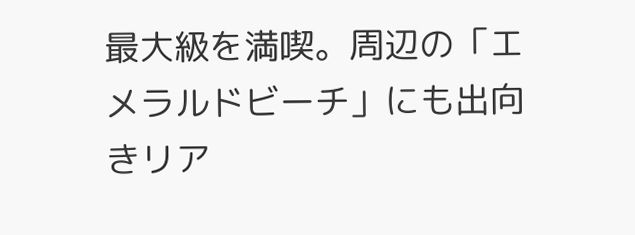最大級を満喫。周辺の「エメラルドビーチ」にも出向きリア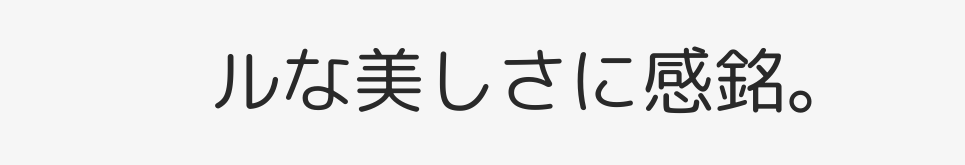ルな美しさに感銘。